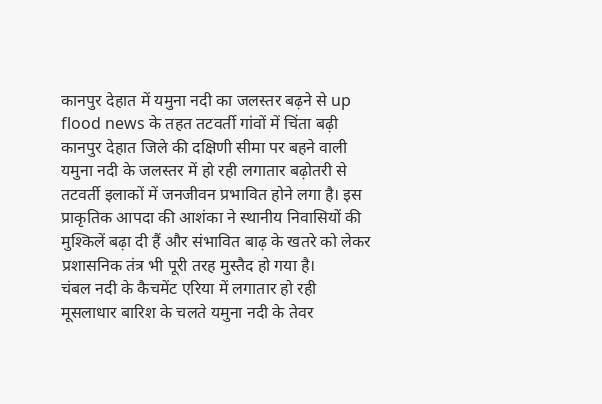कानपुर देहात में यमुना नदी का जलस्तर बढ़ने से up flood news के तहत तटवर्ती गांवों में चिंता बढ़ी
कानपुर देहात जिले की दक्षिणी सीमा पर बहने वाली यमुना नदी के जलस्तर में हो रही लगातार बढ़ोतरी से तटवर्ती इलाकों में जनजीवन प्रभावित होने लगा है। इस प्राकृतिक आपदा की आशंका ने स्थानीय निवासियों की मुश्किलें बढ़ा दी हैं और संभावित बाढ़ के खतरे को लेकर प्रशासनिक तंत्र भी पूरी तरह मुस्तैद हो गया है।
चंबल नदी के कैचमेंट एरिया में लगातार हो रही मूसलाधार बारिश के चलते यमुना नदी के तेवर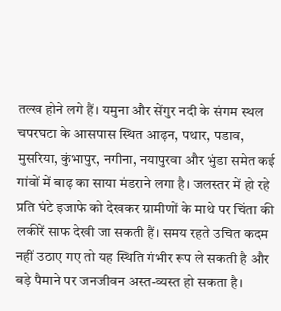तल्ख होने लगे हैं। यमुना और सेंगुर नदी के संगम स्थल चपरघटा के आसपास स्थित आढ़न, पथार, पडाव, मुसरिया, कुंभापुर, नगीना, नयापुरवा और भुंडा समेत कई गांवों में बाढ़ का साया मंडराने लगा है। जलस्तर में हो रहे प्रति घंटे इजाफे को देखकर ग्रामीणों के माथे पर चिंता की लकीरें साफ देखी जा सकती हैं। समय रहते उचित कदम नहीं उठाए गए तो यह स्थिति गंभीर रूप ले सकती है और बड़े पैमाने पर जनजीवन अस्त-व्यस्त हो सकता है।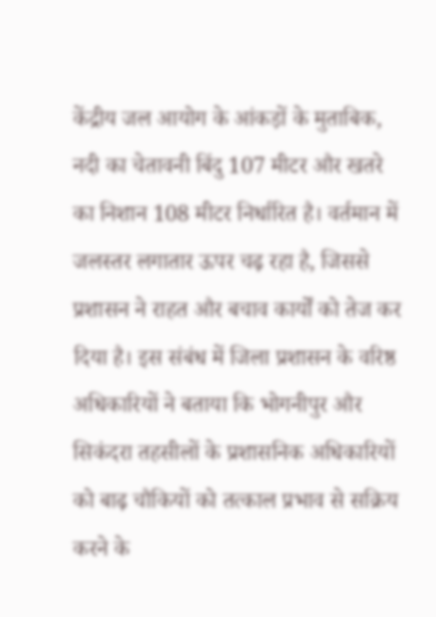केंद्रीय जल आयोग के आंकड़ों के मुताबिक, नदी का चेतावनी बिंदु 107 मीटर और खतरे का निशान 108 मीटर निर्धारित है। वर्तमान में जलस्तर लगातार ऊपर चढ़ रहा है, जिससे प्रशासन ने राहत और बचाव कार्यों को तेज कर दिया है। इस संबंध में जिला प्रशासन के वरिष्ठ अधिकारियों ने बताया कि भोगनीपुर और सिकंदरा तहसीलों के प्रशासनिक अधिकारियों को बाढ़ चौकियों को तत्काल प्रभाव से सक्रिय करने के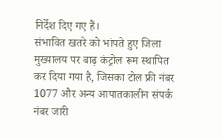निर्देश दिए गए हैं।
संभावित खतरे को भांपते हुए जिला मुख्यालय पर बाढ़ कंट्रोल रूम स्थापित कर दिया गया है, जिसका टोल फ्री नंबर 1077 और अन्य आपातकालीन संपर्क नंबर जारी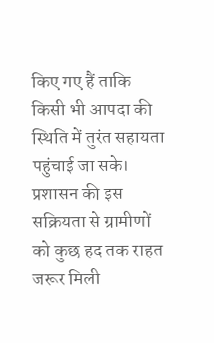किए गए हैं ताकि किसी भी आपदा की स्थिति में तुरंत सहायता पहुंचाई जा सके। प्रशासन की इस सक्रियता से ग्रामीणों को कुछ हद तक राहत जरूर मिली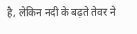है, लेकिन नदी के बढ़ते तेवर ने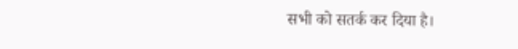सभी को सतर्क कर दिया है।